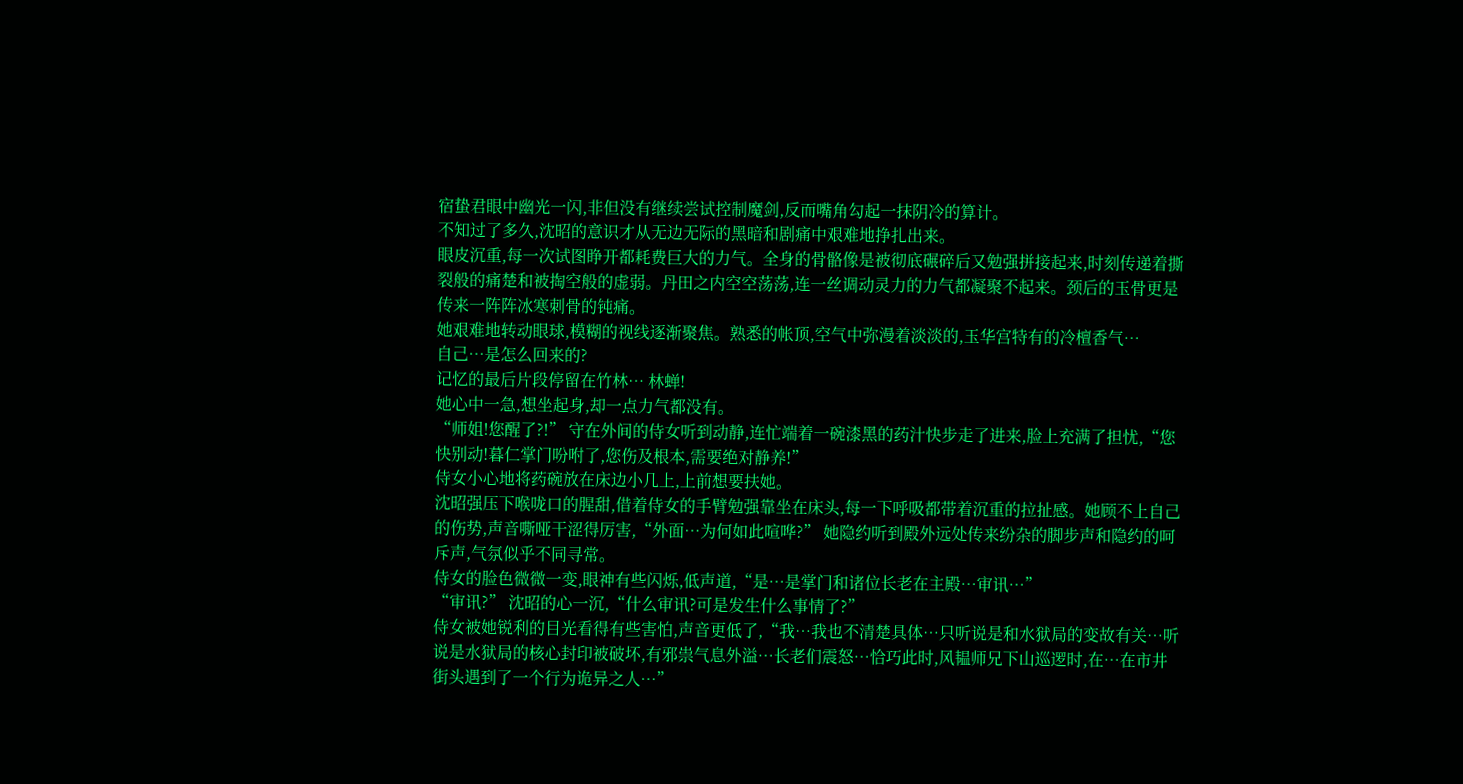宿蛰君眼中幽光一闪,非但没有继续尝试控制魔剑,反而嘴角勾起一抹阴冷的算计。
不知过了多久,沈昭的意识才从无边无际的黑暗和剧痛中艰难地挣扎出来。
眼皮沉重,每一次试图睁开都耗费巨大的力气。全身的骨骼像是被彻底碾碎后又勉强拼接起来,时刻传递着撕裂般的痛楚和被掏空般的虚弱。丹田之内空空荡荡,连一丝调动灵力的力气都凝聚不起来。颈后的玉骨更是传来一阵阵冰寒刺骨的钝痛。
她艰难地转动眼球,模糊的视线逐渐聚焦。熟悉的帐顶,空气中弥漫着淡淡的,玉华宫特有的冷檀香气…
自己…是怎么回来的?
记忆的最后片段停留在竹林… 林蝉!
她心中一急,想坐起身,却一点力气都没有。
“师姐!您醒了?!” 守在外间的侍女听到动静,连忙端着一碗漆黑的药汁快步走了进来,脸上充满了担忧,“您快别动!暮仁掌门吩咐了,您伤及根本,需要绝对静养!”
侍女小心地将药碗放在床边小几上,上前想要扶她。
沈昭强压下喉咙口的腥甜,借着侍女的手臂勉强靠坐在床头,每一下呼吸都带着沉重的拉扯感。她顾不上自己的伤势,声音嘶哑干涩得厉害,“外面…为何如此喧哗?” 她隐约听到殿外远处传来纷杂的脚步声和隐约的呵斥声,气氛似乎不同寻常。
侍女的脸色微微一变,眼神有些闪烁,低声道,“是…是掌门和诸位长老在主殿…审讯…”
“审讯?” 沈昭的心一沉,“什么审讯?可是发生什么事情了?”
侍女被她锐利的目光看得有些害怕,声音更低了,“我…我也不清楚具体…只听说是和水狱局的变故有关…听说是水狱局的核心封印被破坏,有邪祟气息外溢…长老们震怒…恰巧此时,风韫师兄下山巡逻时,在…在市井街头遇到了一个行为诡异之人…”